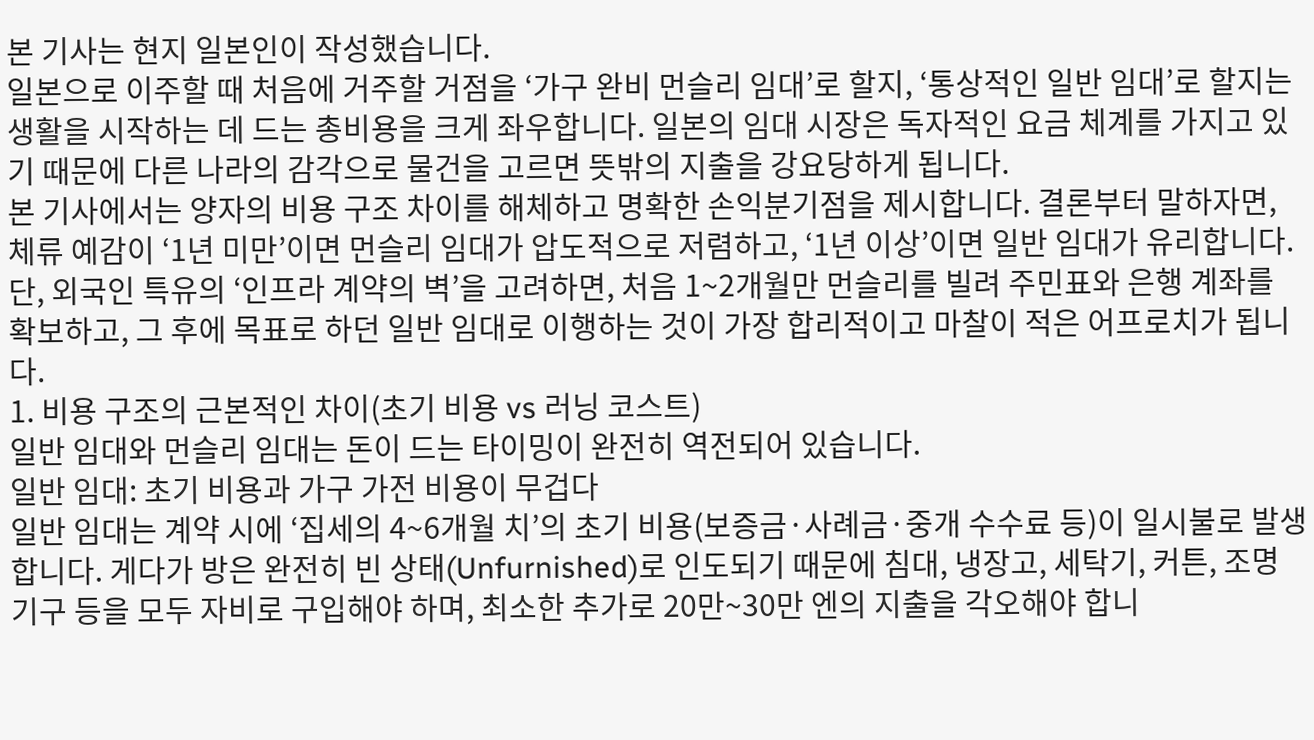본 기사는 현지 일본인이 작성했습니다.
일본으로 이주할 때 처음에 거주할 거점을 ‘가구 완비 먼슬리 임대’로 할지, ‘통상적인 일반 임대’로 할지는 생활을 시작하는 데 드는 총비용을 크게 좌우합니다. 일본의 임대 시장은 독자적인 요금 체계를 가지고 있기 때문에 다른 나라의 감각으로 물건을 고르면 뜻밖의 지출을 강요당하게 됩니다.
본 기사에서는 양자의 비용 구조 차이를 해체하고 명확한 손익분기점을 제시합니다. 결론부터 말하자면, 체류 예감이 ‘1년 미만’이면 먼슬리 임대가 압도적으로 저렴하고, ‘1년 이상’이면 일반 임대가 유리합니다. 단, 외국인 특유의 ‘인프라 계약의 벽’을 고려하면, 처음 1~2개월만 먼슬리를 빌려 주민표와 은행 계좌를 확보하고, 그 후에 목표로 하던 일반 임대로 이행하는 것이 가장 합리적이고 마찰이 적은 어프로치가 됩니다.
1. 비용 구조의 근본적인 차이(초기 비용 vs 러닝 코스트)
일반 임대와 먼슬리 임대는 돈이 드는 타이밍이 완전히 역전되어 있습니다.
일반 임대: 초기 비용과 가구 가전 비용이 무겁다
일반 임대는 계약 시에 ‘집세의 4~6개월 치’의 초기 비용(보증금·사례금·중개 수수료 등)이 일시불로 발생합니다. 게다가 방은 완전히 빈 상태(Unfurnished)로 인도되기 때문에 침대, 냉장고, 세탁기, 커튼, 조명 기구 등을 모두 자비로 구입해야 하며, 최소한 추가로 20만~30만 엔의 지출을 각오해야 합니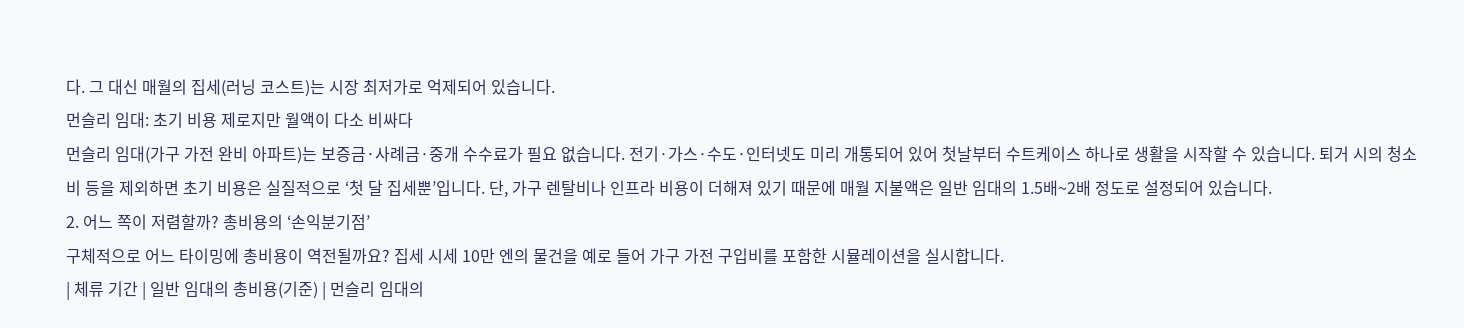다. 그 대신 매월의 집세(러닝 코스트)는 시장 최저가로 억제되어 있습니다.
먼슬리 임대: 초기 비용 제로지만 월액이 다소 비싸다
먼슬리 임대(가구 가전 완비 아파트)는 보증금·사례금·중개 수수료가 필요 없습니다. 전기·가스·수도·인터넷도 미리 개통되어 있어 첫날부터 수트케이스 하나로 생활을 시작할 수 있습니다. 퇴거 시의 청소비 등을 제외하면 초기 비용은 실질적으로 ‘첫 달 집세뿐’입니다. 단, 가구 렌탈비나 인프라 비용이 더해져 있기 때문에 매월 지불액은 일반 임대의 1.5배~2배 정도로 설정되어 있습니다.
2. 어느 쪽이 저렴할까? 총비용의 ‘손익분기점’
구체적으로 어느 타이밍에 총비용이 역전될까요? 집세 시세 10만 엔의 물건을 예로 들어 가구 가전 구입비를 포함한 시뮬레이션을 실시합니다.
| 체류 기간 | 일반 임대의 총비용(기준) | 먼슬리 임대의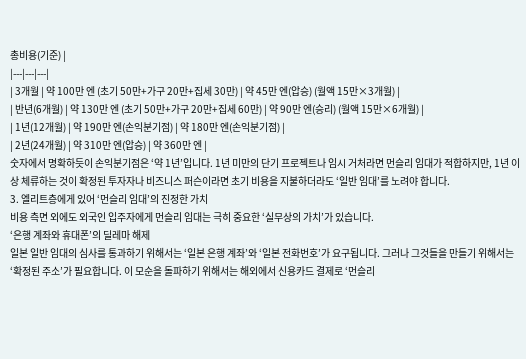총비용(기준) |
|---|---|---|
| 3개월 | 약 100만 엔 (초기 50만+가구 20만+집세 30만) | 약 45만 엔(압승) (월액 15만×3개월) |
| 반년(6개월) | 약 130만 엔 (초기 50만+가구 20만+집세 60만) | 약 90만 엔(승리) (월액 15만×6개월) |
| 1년(12개월) | 약 190만 엔(손익분기점) | 약 180만 엔(손익분기점) |
| 2년(24개월) | 약 310만 엔(압승) | 약 360만 엔 |
숫자에서 명확하듯이 손익분기점은 ‘약 1년’입니다. 1년 미만의 단기 프로젝트나 임시 거처라면 먼슬리 임대가 적합하지만, 1년 이상 체류하는 것이 확정된 투자자나 비즈니스 퍼슨이라면 초기 비용을 지불하더라도 ‘일반 임대’를 노려야 합니다.
3. 엘리트층에게 있어 ‘먼슬리 임대’의 진정한 가치
비용 측면 외에도 외국인 입주자에게 먼슬리 임대는 극히 중요한 ‘실무상의 가치’가 있습니다.
‘은행 계좌와 휴대폰’의 딜레마 해제
일본 일반 임대의 심사를 통과하기 위해서는 ‘일본 은행 계좌’와 ‘일본 전화번호’가 요구됩니다. 그러나 그것들을 만들기 위해서는 ‘확정된 주소’가 필요합니다. 이 모순을 돌파하기 위해서는 해외에서 신용카드 결제로 ‘먼슬리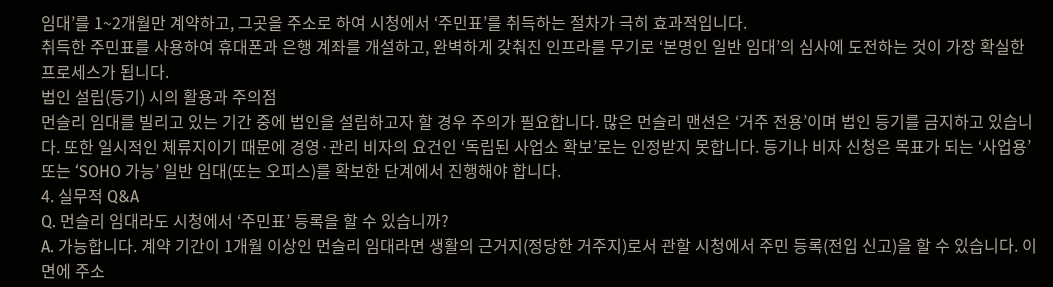임대’를 1~2개월만 계약하고, 그곳을 주소로 하여 시청에서 ‘주민표’를 취득하는 절차가 극히 효과적입니다.
취득한 주민표를 사용하여 휴대폰과 은행 계좌를 개설하고, 완벽하게 갖춰진 인프라를 무기로 ‘본명인 일반 임대’의 심사에 도전하는 것이 가장 확실한 프로세스가 됩니다.
법인 설립(등기) 시의 활용과 주의점
먼슬리 임대를 빌리고 있는 기간 중에 법인을 설립하고자 할 경우 주의가 필요합니다. 많은 먼슬리 맨션은 ‘거주 전용’이며 법인 등기를 금지하고 있습니다. 또한 일시적인 체류지이기 때문에 경영·관리 비자의 요건인 ‘독립된 사업소 확보’로는 인정받지 못합니다. 등기나 비자 신청은 목표가 되는 ‘사업용’ 또는 ‘SOHO 가능’ 일반 임대(또는 오피스)를 확보한 단계에서 진행해야 합니다.
4. 실무적 Q&A
Q. 먼슬리 임대라도 시청에서 ‘주민표’ 등록을 할 수 있습니까?
A. 가능합니다. 계약 기간이 1개월 이상인 먼슬리 임대라면 생활의 근거지(정당한 거주지)로서 관할 시청에서 주민 등록(전입 신고)을 할 수 있습니다. 이면에 주소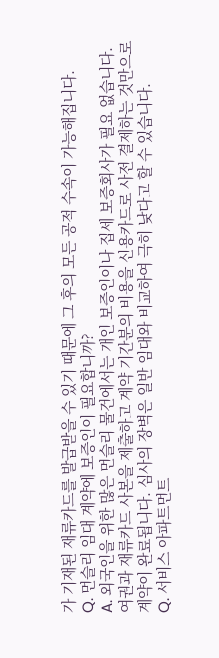가 기재된 재류카드를 발급받을 수 있기 때문에 그 후의 모든 공적 수속이 가능해집니다.
Q. 먼슬리 임대 계약에 보증인이 필요합니까?
A. 외국인을 위한 많은 먼슬리 물건에서는 개인 보증인이나 집세 보증회사가 필요 없습니다. 여권과 재류카드 사본을 제출하고 계약 기간분의 비용을 신용카드로 사전 결제하는 것만으로 계약이 완료됩니다. 심사의 장벽은 일반 임대와 비교하여 극히 낮다고 할 수 있습니다.
Q. 서비스 아파트먼트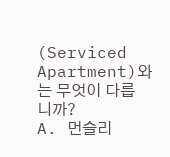(Serviced Apartment)와는 무엇이 다릅니까?
A. 먼슬리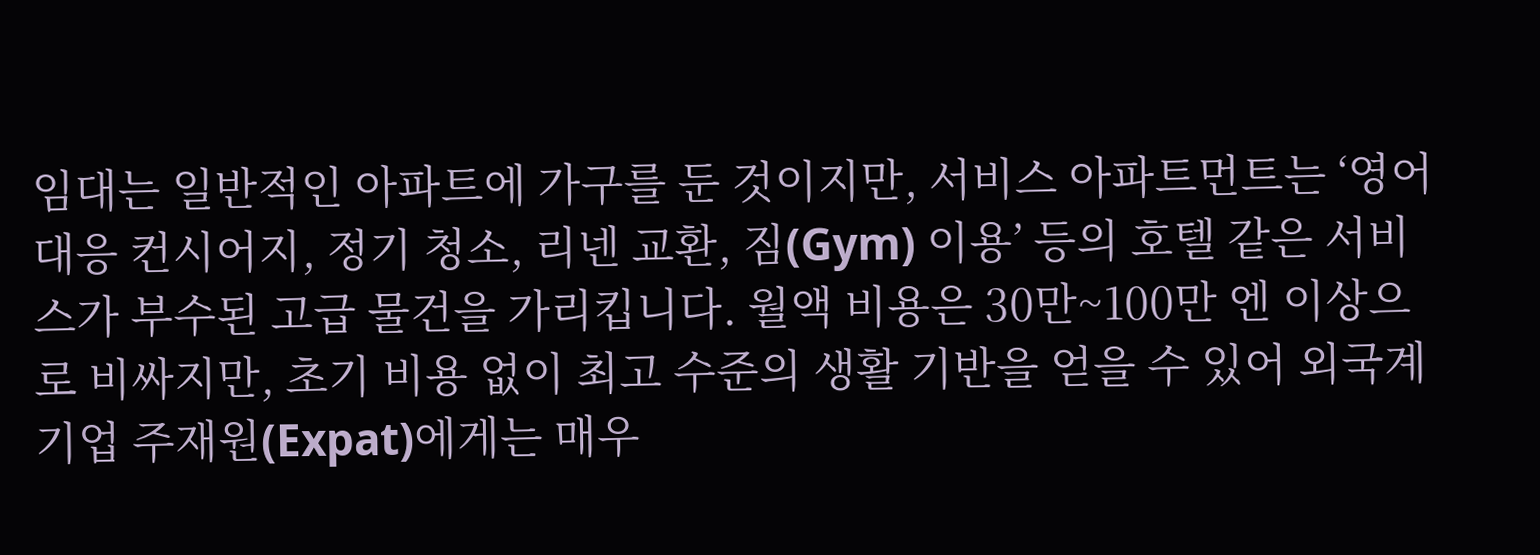임대는 일반적인 아파트에 가구를 둔 것이지만, 서비스 아파트먼트는 ‘영어 대응 컨시어지, 정기 청소, 리넨 교환, 짐(Gym) 이용’ 등의 호텔 같은 서비스가 부수된 고급 물건을 가리킵니다. 월액 비용은 30만~100만 엔 이상으로 비싸지만, 초기 비용 없이 최고 수준의 생활 기반을 얻을 수 있어 외국계 기업 주재원(Expat)에게는 매우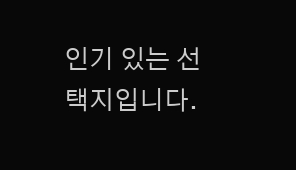인기 있는 선택지입니다.